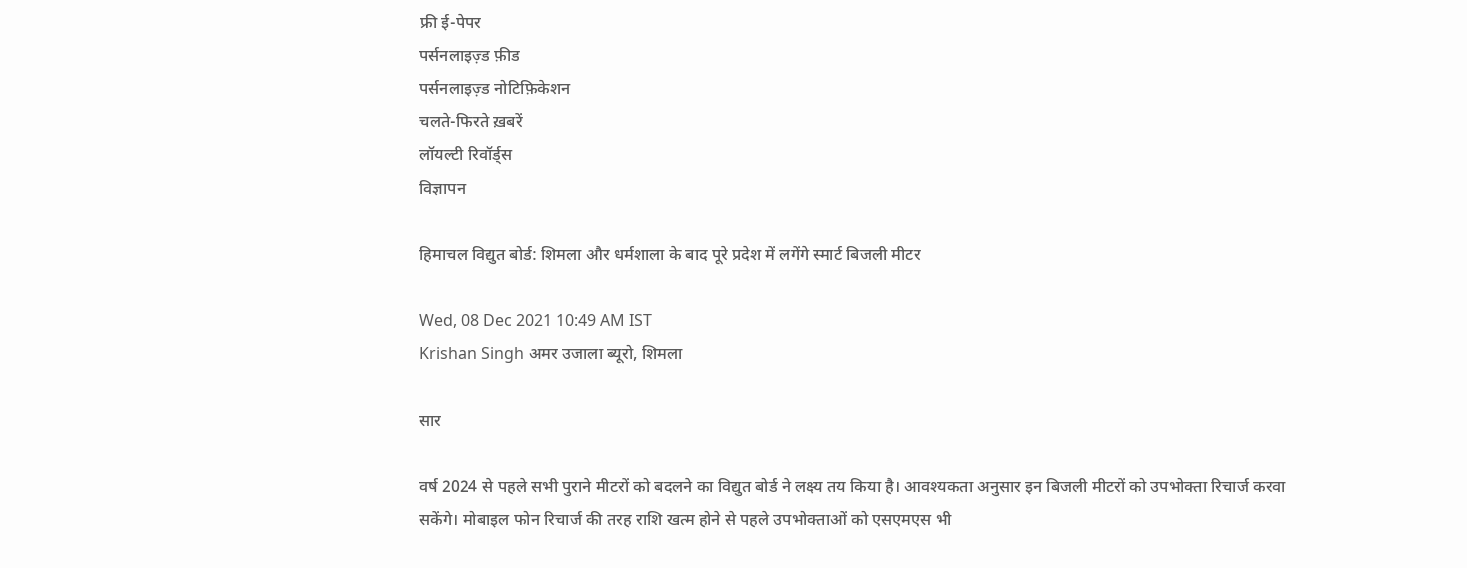फ्री ई-पेपर
पर्सनलाइज़्ड फ़ीड
पर्सनलाइज़्ड नोटिफ़िकेशन
चलते-फिरते ख़बरें
लॉयल्टी रिवॉर्ड्स
विज्ञापन

हिमाचल विद्युत बोर्ड: शिमला और धर्मशाला के बाद पूरे प्रदेश में लगेंगे स्मार्ट बिजली मीटर

Wed, 08 Dec 2021 10:49 AM IST
Krishan Singh अमर उजाला ब्यूरो, शिमला

सार

वर्ष 2024 से पहले सभी पुराने मीटरों को बदलने का विद्युत बोर्ड ने लक्ष्य तय किया है। आवश्यकता अनुसार इन बिजली मीटरों को उपभोक्ता रिचार्ज करवा सकेंगे। मोबाइल फोन रिचार्ज की तरह राशि खत्म होने से पहले उपभोक्ताओं को एसएमएस भी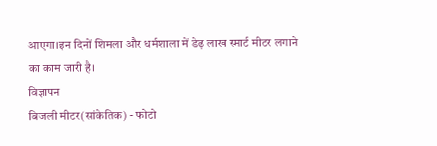आएगा।इन दिनों शिमला और धर्मशाला में डेढ़ लाख स्मार्ट मीटर लगाने का काम जारी है।
विज्ञापन
बिजली मीटर(सांकेतिक) - फोटो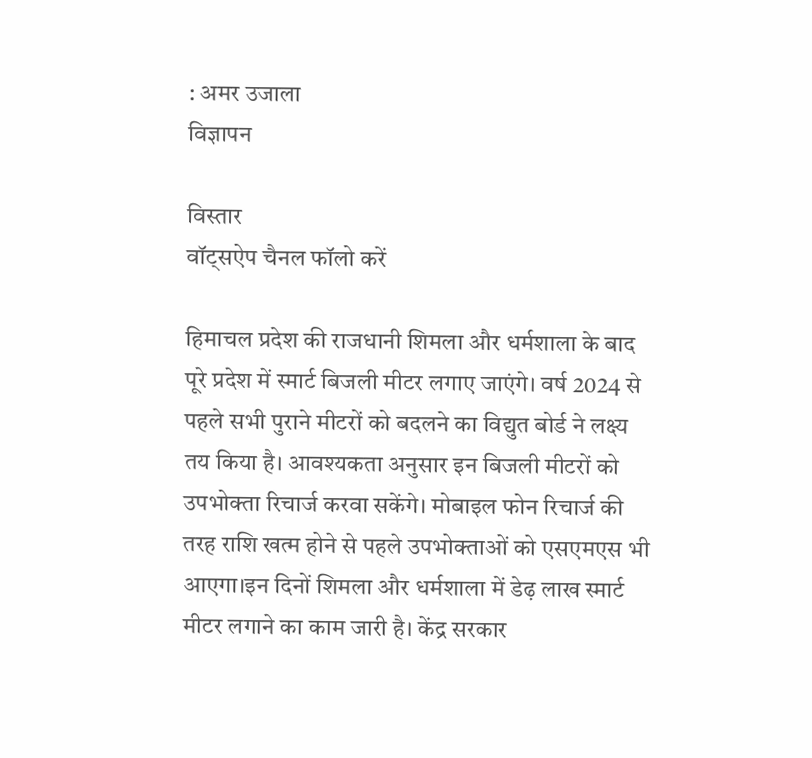: अमर उजाला
विज्ञापन

विस्तार
वॉट्सऐप चैनल फॉलो करें

हिमाचल प्रदेश की राजधानी शिमला और धर्मशाला के बाद पूरे प्रदेश में स्मार्ट बिजली मीटर लगाए जाएंगे। वर्ष 2024 से पहले सभी पुराने मीटरों को बदलने का विद्युत बोर्ड ने लक्ष्य तय किया है। आवश्यकता अनुसार इन बिजली मीटरों को उपभोक्ता रिचार्ज करवा सकेंगे। मोबाइल फोन रिचार्ज की तरह राशि खत्म होने से पहले उपभोक्ताओं को एसएमएस भी आएगा।इन दिनों शिमला और धर्मशाला में डेढ़ लाख स्मार्ट मीटर लगाने का काम जारी है। केंद्र सरकार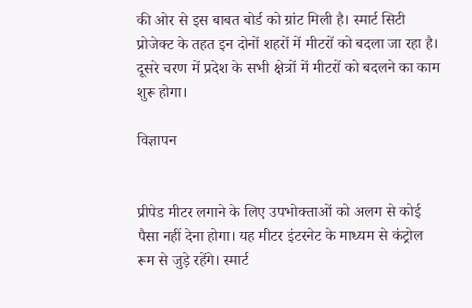की ओर से इस बाबत बोर्ड को ग्रांट मिली है। स्मार्ट सिटी प्रोजेक्ट के तहत इन दोनों शहरों में मीटरों को बदला जा रहा है। दूसरे चरण में प्रदेश के सभी क्षेत्रों में मीटरों को बदलने का काम शुरू होगा।

विज्ञापन


प्रीपेड मीटर लगाने के लिए उपभोक्ताओं को अलग से कोई पैसा नहीं देना होगा। यह मीटर इंटरनेट के माध्यम से कंट्रोल रूम से जुड़े रहेंगे। स्मार्ट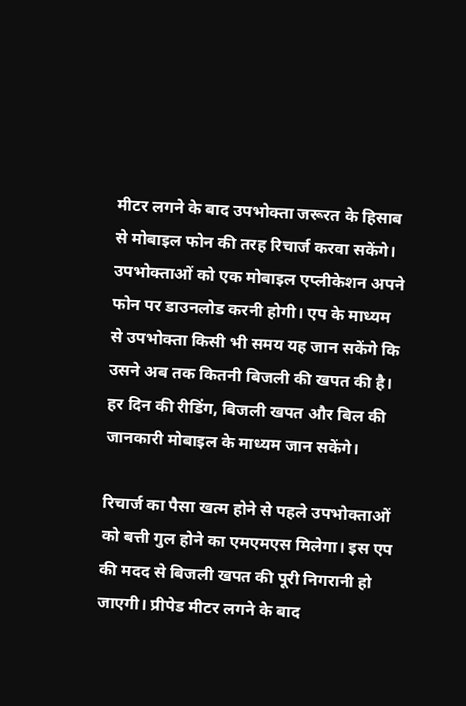मीटर लगने के बाद उपभोक्ता जरूरत के हिसाब से मोबाइल फोन की तरह रिचार्ज करवा सकेंगे। उपभोक्ताओं को एक मोबाइल एप्लीकेशन अपने फोन पर डाउनलोड करनी होगी। एप के माध्यम से उपभोक्ता किसी भी समय यह जान सकेंगे कि उसने अब तक कितनी बिजली की खपत की है। हर दिन की रीडिंग, बिजली खपत और बिल की जानकारी मोबाइल के माध्यम जान सकेंगे।

रिचार्ज का पैसा खत्म होने से पहले उपभोक्ताओं को बत्ती गुल होने का एमएमएस मिलेगा। इस एप की मदद से बिजली खपत की पूरी निगरानी हो जाएगी। प्रीपेड मीटर लगने के बाद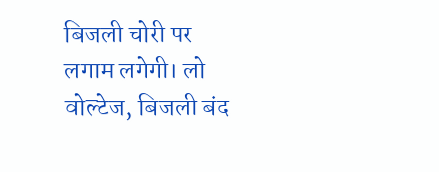बिजली चोरी पर लगाम लगेगी। लो वोल्टेज, बिजली बंद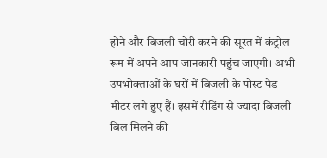होने और बिजली चोरी करने की सूरत में कंट्रोल रूम में अपने आप जानकारी पहुंच जाएगी। अभी उपभोक्ताओं के घरों में बिजली के पोस्ट पेड मीटर लगे हुए हैं। इसमें रीडिंग से ज्यादा बिजली बिल मिलने की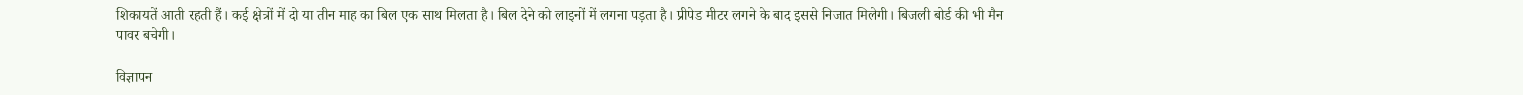शिकायतें आती रहती हैं। कई क्षेत्रों में दो या तीन माह का बिल एक साथ मिलता है। बिल देने को लाइनों में लगना पड़ता है। प्रीपेड मीटर लगने के बाद इससे निजात मिलेगी। बिजली बोर्ड की भी मैन पावर बचेगी।

विज्ञापन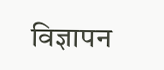विज्ञापन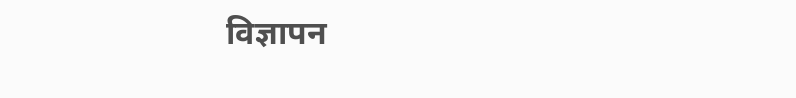विज्ञापन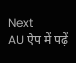Next
AU ऐप में पढ़ें